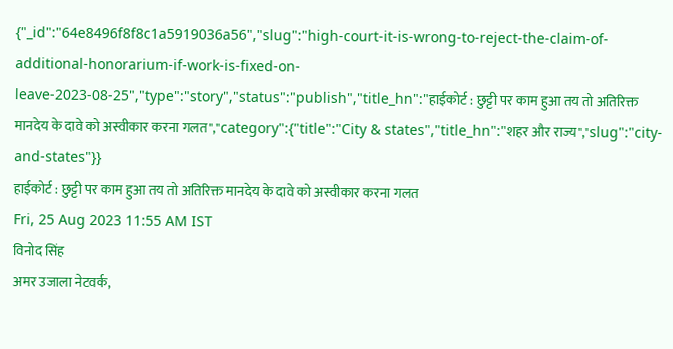{"_id":"64e8496f8f8c1a5919036a56","slug":"high-court-it-is-wrong-to-reject-the-claim-of-additional-honorarium-if-work-is-fixed-on-leave-2023-08-25","type":"story","status":"publish","title_hn":"हाईकोर्ट : छुट्टी पर काम हुआ तय तो अतिरिक्त मानदेय के दावे को अस्वीकार करना गलत","category":{"title":"City & states","title_hn":"शहर और राज्य","slug":"city-and-states"}}
हाईकोर्ट : छुट्टी पर काम हुआ तय तो अतिरिक्त मानदेय के दावे को अस्वीकार करना गलत
Fri, 25 Aug 2023 11:55 AM IST
विनोद सिंह
अमर उजाला नेटवर्क,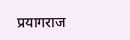प्रयागराज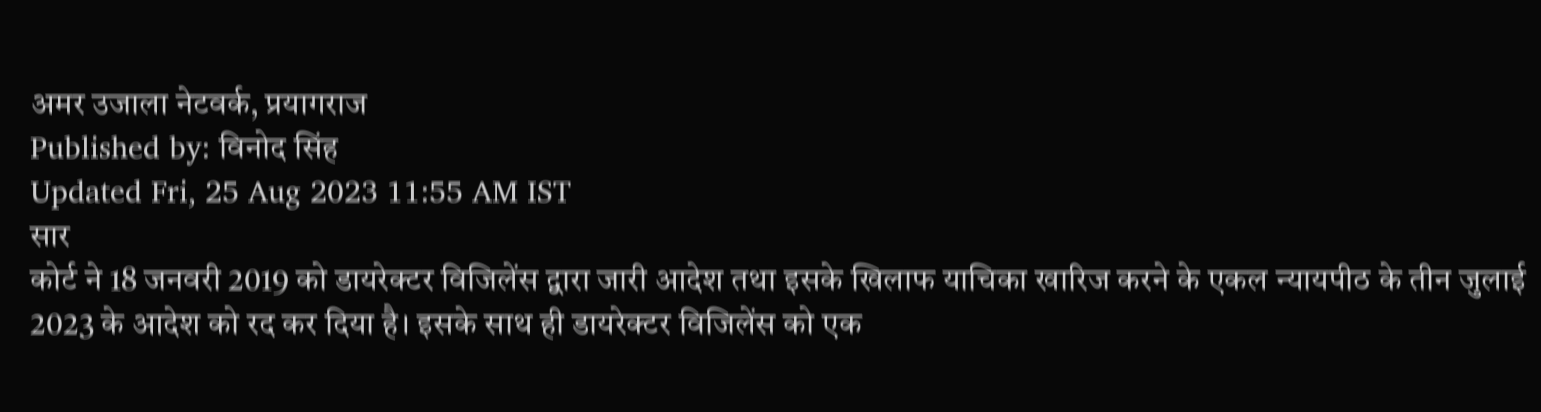अमर उजाला नेटवर्क, प्रयागराज
Published by: विनोद सिंह
Updated Fri, 25 Aug 2023 11:55 AM IST
सार
कोर्ट ने 18 जनवरी 2019 को डायरेक्टर विजिलेंस द्वारा जारी आदेश तथा इसके खिलाफ याचिका खारिज करने के एकल न्यायपीठ के तीन जुलाई 2023 के आदेश को रद कर दिया है। इसके साथ ही डायरेक्टर विजिलेंस को एक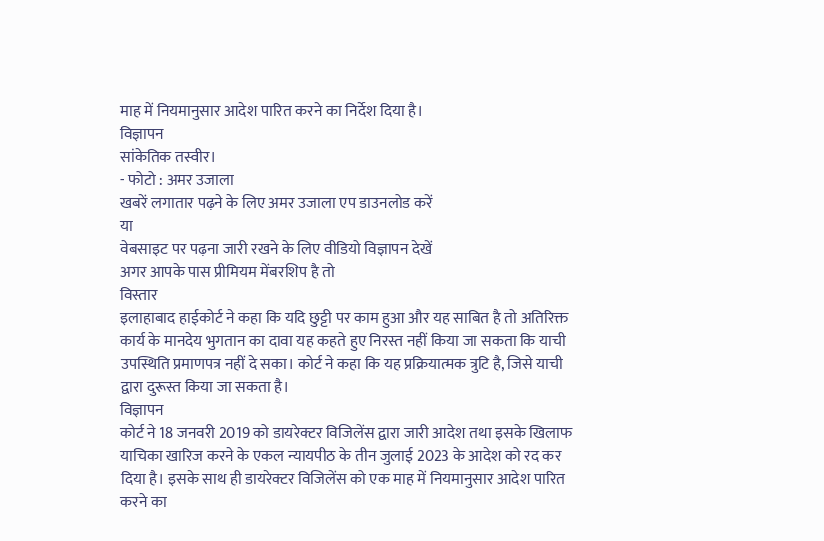माह में नियमानुसार आदेश पारित करने का निर्देश दिया है।
विज्ञापन
सांकेतिक तस्वीर।
- फोटो : अमर उजाला
खबरें लगातार पढ़ने के लिए अमर उजाला एप डाउनलोड करें
या
वेबसाइट पर पढ़ना जारी रखने के लिए वीडियो विज्ञापन देखें
अगर आपके पास प्रीमियम मेंबरशिप है तो
विस्तार
इलाहाबाद हाईकोर्ट ने कहा कि यदि छुट्टी पर काम हुआ और यह साबित है तो अतिरिक्त कार्य के मानदेय भुगतान का दावा यह कहते हुए निरस्त नहीं किया जा सकता कि याची उपस्थिति प्रमाणपत्र नहीं दे सका। कोर्ट ने कहा कि यह प्रक्रियात्मक त्रुटि है, जिसे याची द्वारा दुरूस्त किया जा सकता है।
विज्ञापन
कोर्ट ने 18 जनवरी 2019 को डायरेक्टर विजिलेंस द्वारा जारी आदेश तथा इसके खिलाफ याचिका खारिज करने के एकल न्यायपीठ के तीन जुलाई 2023 के आदेश को रद कर दिया है। इसके साथ ही डायरेक्टर विजिलेंस को एक माह में नियमानुसार आदेश पारित करने का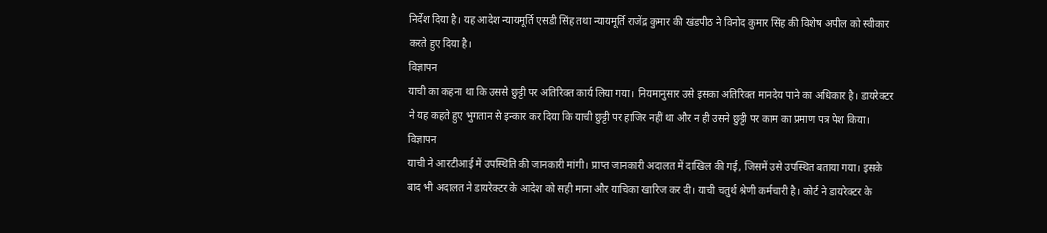निर्देश दिया है। यह आदेश न्यायमूर्ति एसडी सिंह तथा न्यायमूर्ति राजेंद्र कुमार की खंडपीठ ने विनोद कुमार सिंह की विशेष अपील को स्वीकार करते हुए दिया है।
विज्ञापन
याची का कहना था कि उससे छुट्टी पर अतिरिक्त कार्य लिया गया। नियमानुसार उसे इसका अतिरिक्त मानदेय पाने का अधिकार है। डायरेक्टर ने यह कहते हुए भुगतान से इन्कार कर दिया कि याची छुट्टी पर हाजिर नहीं था और न ही उसने छुट्टी पर काम का प्रमाण पत्र पेश किया।
विज्ञापन
याची ने आरटीआई में उपस्थिति की जानकारी मांगी। प्राप्त जानकारी अदालत में दाखिल की गई, जिसमें उसे उपस्थित बताया गया। इसके बाद भी अदालत ने डायरेक्टर के आदेश को सही माना और याचिका खारिज कर दी। याची चतुर्थ श्रेणी कर्मचारी है। कोर्ट ने डायरेक्टर के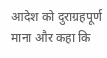आदेश को दुराग्रहपूर्ण माना और कहा कि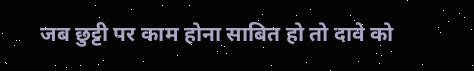जब छुट्टी पर काम होना साबित हो तो दावे को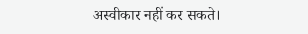अस्वीकार नहीं कर सकते।